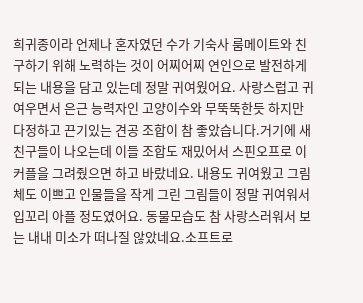희귀종이라 언제나 혼자였던 수가 기숙사 룸메이트와 친구하기 위해 노력하는 것이 어찌어찌 연인으로 발전하게 되는 내용을 담고 있는데 정말 귀여웠어요. 사랑스럽고 귀여우면서 은근 능력자인 고양이수와 무뚝뚝한듯 하지만 다정하고 끈기있는 견공 조합이 참 좋았습니다.거기에 새 친구들이 나오는데 이들 조합도 재밌어서 스핀오프로 이 커플을 그려줬으면 하고 바랐네요. 내용도 귀여웠고 그림체도 이쁘고 인물들을 작게 그린 그림들이 정말 귀여워서 입꼬리 아플 정도였어요. 동물모습도 참 사랑스러워서 보는 내내 미소가 떠나질 않았네요.소프트로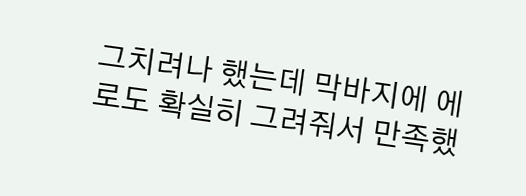그치려나 했는데 막바지에 에로도 확실히 그려줘서 만족했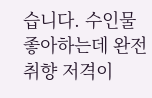습니다. 수인물 좋아하는데 완전 취향 저격이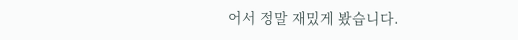어서 정말 재밌게 봤습니다.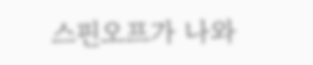스핀오프가 나와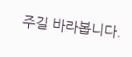주길 바라봅니다.